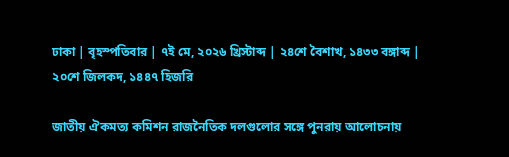ঢাকা | বৃহস্পতিবার | ৭ই মে, ২০২৬ খ্রিস্টাব্দ | ২৪শে বৈশাখ, ১৪৩৩ বঙ্গাব্দ | ২০শে জিলকদ, ১৪৪৭ হিজরি

জাতীয় ঐকমত্য কমিশন রাজনৈতিক দলগুলোর সঙ্গে পুনরায় আলোচনায়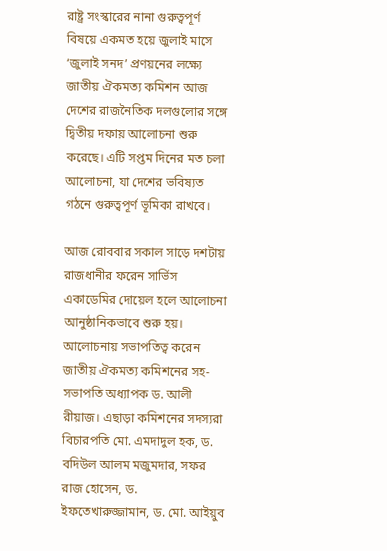রাষ্ট্র সংস্কারের নানা গুরুত্বপূর্ণ বিষয়ে একমত হয়ে জুলাই মাসে ‘জুলাই সনদ’ প্রণয়নের লক্ষ্যে জাতীয় ঐকমত্য কমিশন আজ দেশের রাজনৈতিক দলগুলোর সঙ্গে দ্বিতীয় দফায় আলোচনা শুরু করেছে। এটি সপ্তম দিনের মত চলা আলোচনা, যা দেশের ভবিষ্যত গঠনে গুরুত্বপূর্ণ ভূমিকা রাখবে।

আজ রোববার সকাল সাড়ে দশটায় রাজধানীর ফরেন সার্ভিস একাডেমির দোয়েল হলে আলোচনা আনুষ্ঠানিকভাবে শুরু হয়। আলোচনায় সভাপতিত্ব করেন জাতীয় ঐকমত্য কমিশনের সহ-সভাপতি অধ্যাপক ড. আলী রীয়াজ। এছাড়া কমিশনের সদস্যরা বিচারপতি মো. এমদাদুল হক, ড. বদিউল আলম মজুমদার, সফর রাজ হোসেন, ড. ইফতেখারুজ্জামান, ড. মো. আইয়ুব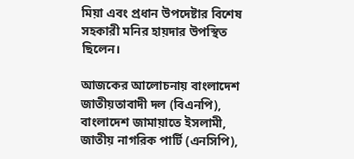মিয়া এবং প্রধান উপদেষ্টার বিশেষ সহকারী মনির হায়দার উপস্থিত ছিলেন।

আজকের আলোচনায় বাংলাদেশ জাতীয়তাবাদী দল (বিএনপি), বাংলাদেশ জামায়াতে ইসলামী, জাতীয় নাগরিক পার্টি (এনসিপি),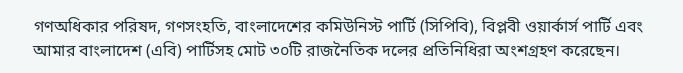গণঅধিকার পরিষদ, গণসংহতি, বাংলাদেশের কমিউনিস্ট পার্টি (সিপিবি), বিপ্লবী ওয়ার্কার্স পার্টি এবং আমার বাংলাদেশ (এবি) পার্টিসহ মোট ৩০টি রাজনৈতিক দলের প্রতিনিধিরা অংশগ্রহণ করেছেন।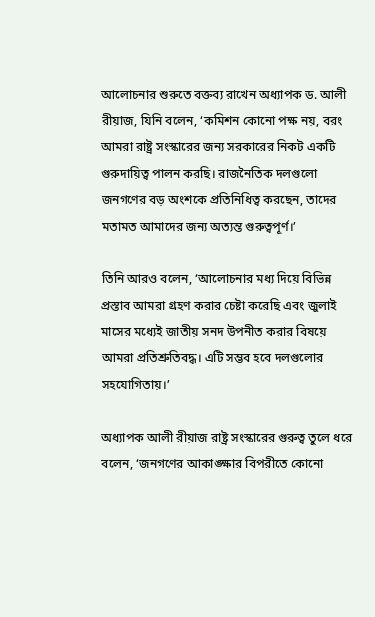আলোচনার শুরুতে বক্তব্য রাখেন অধ্যাপক ড. আলী রীয়াজ, যিনি বলেন, ‘কমিশন কোনো পক্ষ নয়, বরং আমরা রাষ্ট্র সংস্কারের জন্য সরকারের নিকট একটি গুরুদায়িত্ব পালন করছি। রাজনৈতিক দলগুলো জনগণের বড় অংশকে প্রতিনিধিত্ব করছেন, তাদের মতামত আমাদের জন্য অত্যন্ত গুরুত্বপূর্ণ।’

তিনি আরও বলেন, ‘আলোচনার মধ্য দিয়ে বিভিন্ন প্রস্তাব আমরা গ্রহণ করার চেষ্টা করেছি এবং জুলাই মাসের মধ্যেই জাতীয় সনদ উপনীত করার বিষয়ে আমরা প্রতিশ্রুতিবদ্ধ। এটি সম্ভব হবে দলগুলোর সহযোগিতায়।’

অধ্যাপক আলী রীয়াজ রাষ্ট্র সংস্কারের গুরুত্ব তুলে ধরে বলেন, ‘জনগণের আকাঙ্ক্ষার বিপরীতে কোনো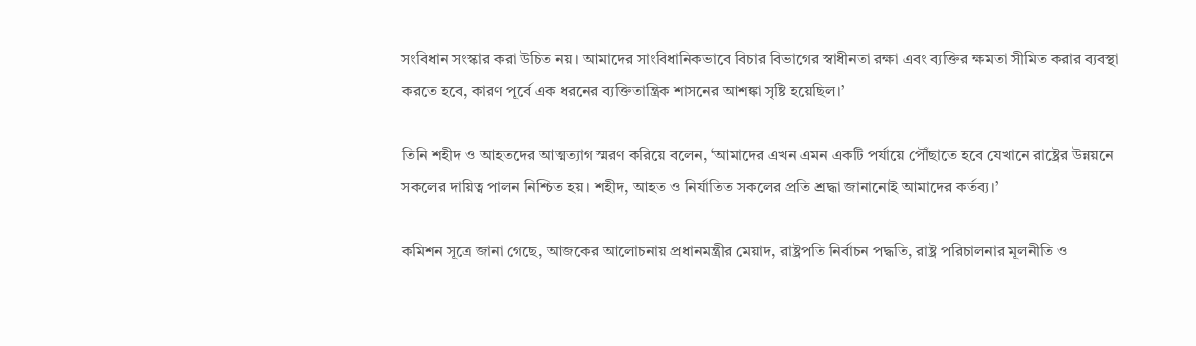সংবিধান সংস্কার করা উচিত নয়। আমাদের সাংবিধানিকভাবে বিচার বিভাগের স্বাধীনতা রক্ষা এবং ব্যক্তির ক্ষমতা সীমিত করার ব্যবস্থা করতে হবে, কারণ পূর্বে এক ধরনের ব্যক্তিতান্ত্রিক শাসনের আশঙ্কা সৃষ্টি হয়েছিল।’

তিনি শহীদ ও আহতদের আত্মত্যাগ স্মরণ করিয়ে বলেন, ‘আমাদের এখন এমন একটি পর্যায়ে পৌঁছাতে হবে যেখানে রাষ্ট্রের উন্নয়নে সকলের দায়িত্ব পালন নিশ্চিত হয়। শহীদ, আহত ও নির্যাতিত সকলের প্রতি শ্রদ্ধা জানানোই আমাদের কর্তব্য।’

কমিশন সূত্রে জানা গেছে, আজকের আলোচনায় প্রধানমন্ত্রীর মেয়াদ, রাষ্ট্রপতি নির্বাচন পদ্ধতি, রাষ্ট্র পরিচালনার মূলনীতি ও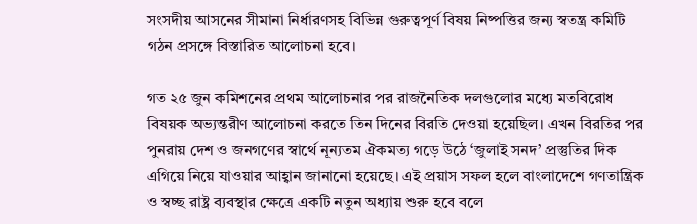সংসদীয় আসনের সীমানা নির্ধারণসহ বিভিন্ন গুরুত্বপূর্ণ বিষয় নিষ্পত্তির জন্য স্বতন্ত্র কমিটি গঠন প্রসঙ্গে বিস্তারিত আলোচনা হবে।

গত ২৫ জুন কমিশনের প্রথম আলোচনার পর রাজনৈতিক দলগুলোর মধ্যে মতবিরোধ বিষয়ক অভ্যন্তরীণ আলোচনা করতে তিন দিনের বিরতি দেওয়া হয়েছিল। এখন বিরতির পর পুনরায় দেশ ও জনগণের স্বার্থে নূন্যতম ঐকমত্য গড়ে উঠে ‘জুলাই সনদ’ প্রস্তুতির দিক এগিয়ে নিয়ে যাওয়ার আহ্বান জানানো হয়েছে। এই প্রয়াস সফল হলে বাংলাদেশে গণতান্ত্রিক ও স্বচ্ছ রাষ্ট্র ব্যবস্থার ক্ষেত্রে একটি নতুন অধ্যায় শুরু হবে বলে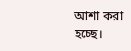আশা করা হচ্ছে।